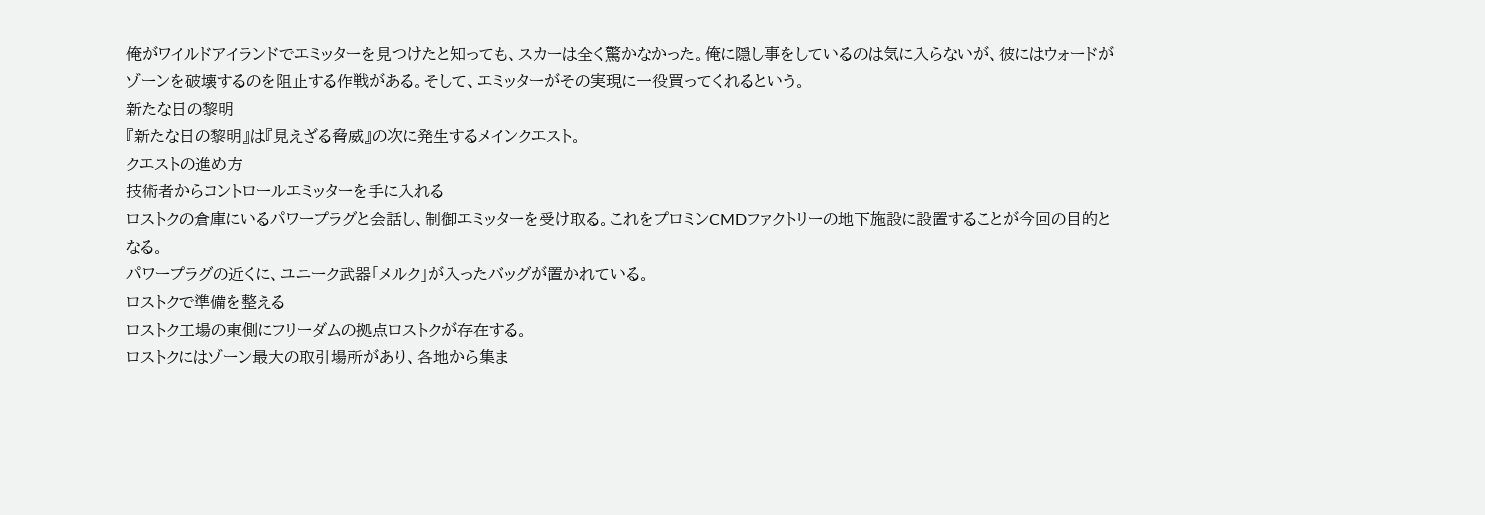俺がワイルドアイランドでエミッターを見つけたと知っても、スカーは全く驚かなかった。俺に隠し事をしているのは気に入らないが、彼にはウォードがゾーンを破壊するのを阻止する作戦がある。そして、エミッターがその実現に一役買ってくれるという。
新たな日の黎明
『新たな日の黎明』は『見えざる脅威』の次に発生するメインクエスト。
クエストの進め方
技術者からコントロールエミッターを手に入れる
ロストクの倉庫にいるパワープラグと会話し、制御エミッターを受け取る。これをプロミンCMDファクトリーの地下施設に設置することが今回の目的となる。
パワープラグの近くに、ユニーク武器「メルク」が入ったバッグが置かれている。
ロストクで準備を整える
ロストク工場の東側にフリーダムの拠点ロストクが存在する。
ロストクにはゾーン最大の取引場所があり、各地から集ま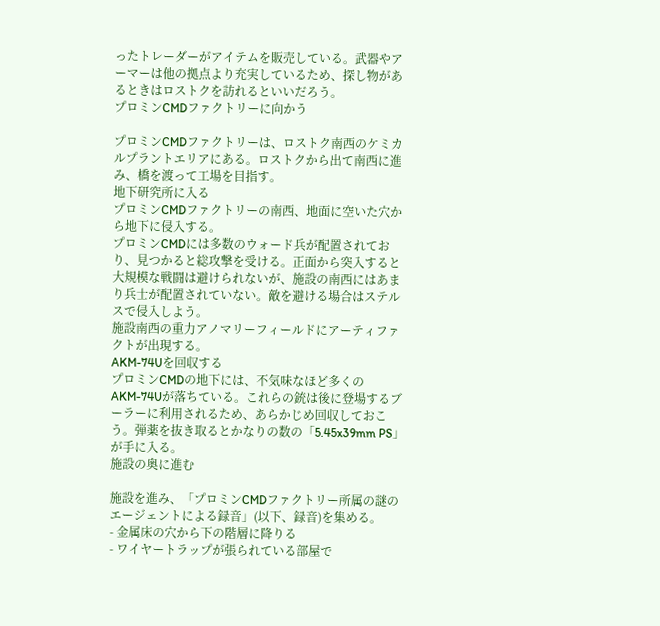ったトレーダーがアイテムを販売している。武器やアーマーは他の拠点より充実しているため、探し物があるときはロストクを訪れるといいだろう。
プロミンCMDファクトリーに向かう

プロミンCMDファクトリーは、ロストク南西のケミカルプラントエリアにある。ロストクから出て南西に進み、橋を渡って工場を目指す。
地下研究所に入る
プロミンCMDファクトリーの南西、地面に空いた穴から地下に侵入する。
プロミンCMDには多数のウォード兵が配置されており、見つかると総攻撃を受ける。正面から突入すると大規模な戦闘は避けられないが、施設の南西にはあまり兵士が配置されていない。敵を避ける場合はステルスで侵入しよう。
施設南西の重力アノマリーフィールドにアーティファクトが出現する。
AKM-74Uを回収する
プロミンCMDの地下には、不気味なほど多くのAKM-74Uが落ちている。これらの銃は後に登場するブーラーに利用されるため、あらかじめ回収しておこう。弾薬を抜き取るとかなりの数の「5.45x39mm PS」が手に入る。
施設の奥に進む

施設を進み、「プロミンCMDファクトリー所属の謎のエージェントによる録音」(以下、録音)を集める。
- 金属床の穴から下の階層に降りる
- ワイヤートラップが張られている部屋で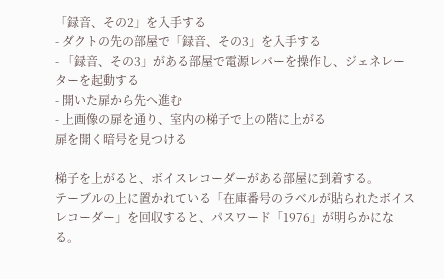「録音、その2」を入手する
- ダクトの先の部屋で「録音、その3」を入手する
- 「録音、その3」がある部屋で電源レバーを操作し、ジェネレーターを起動する
- 開いた扉から先へ進む
- 上画像の扉を通り、室内の梯子で上の階に上がる
扉を開く暗号を見つける

梯子を上がると、ボイスレコーダーがある部屋に到着する。
テーブルの上に置かれている「在庫番号のラベルが貼られたボイスレコーダー」を回収すると、パスワード「1976」が明らかになる。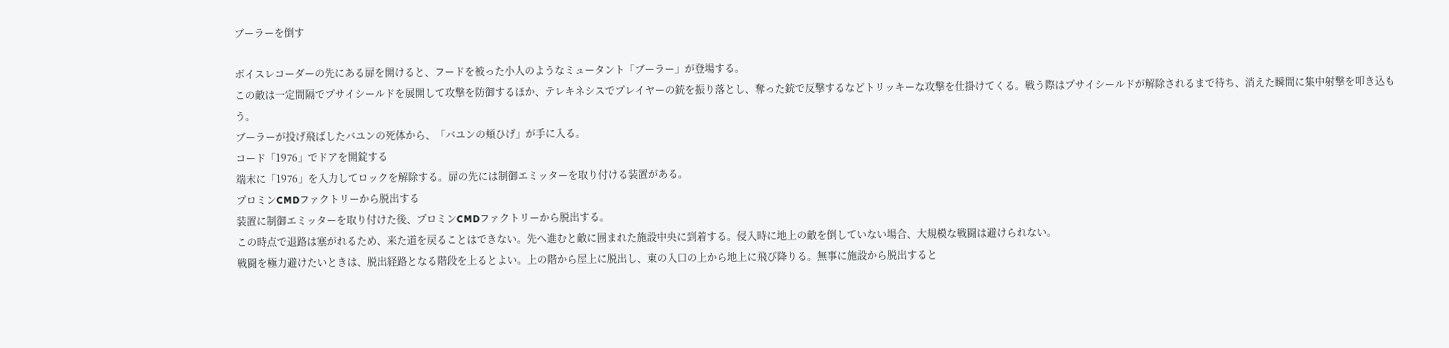ブーラーを倒す

ボイスレコーダーの先にある扉を開けると、フードを被った小人のようなミュータント「ブーラー」が登場する。
この敵は一定間隔でプサイシールドを展開して攻撃を防御するほか、テレキネシスでプレイヤーの銃を振り落とし、奪った銃で反撃するなどトリッキーな攻撃を仕掛けてくる。戦う際はプサイシールドが解除されるまで待ち、消えた瞬間に集中射撃を叩き込もう。
ブーラーが投げ飛ばしたバユンの死体から、「バユンの頬ひげ」が手に入る。
コード「1976」でドアを開錠する
端末に「1976」を入力してロックを解除する。扉の先には制御エミッターを取り付ける装置がある。
プロミンCMDファクトリーから脱出する
装置に制御エミッターを取り付けた後、プロミンCMDファクトリーから脱出する。
この時点で退路は塞がれるため、来た道を戻ることはできない。先へ進むと敵に囲まれた施設中央に到着する。侵入時に地上の敵を倒していない場合、大規模な戦闘は避けられない。
戦闘を極力避けたいときは、脱出経路となる階段を上るとよい。上の階から屋上に脱出し、東の入口の上から地上に飛び降りる。無事に施設から脱出すると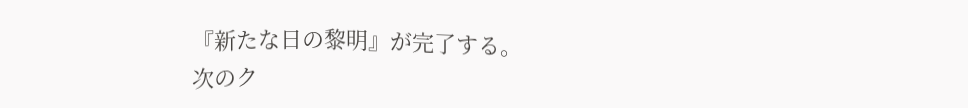『新たな日の黎明』が完了する。
次のク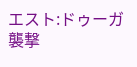エスト:ドゥーガ襲撃